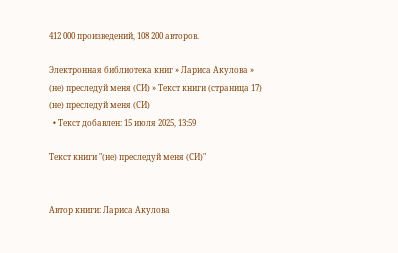412 000 произведений, 108 200 авторов.

Электронная библиотека книг » Лариса Акулова » (не) преследуй меня (СИ) » Текст книги (страница 17)
(не) преследуй меня (СИ)
  • Текст добавлен: 15 июля 2025, 13:59

Текст книги "(не) преследуй меня (СИ)"


Автор книги: Лариса Акулова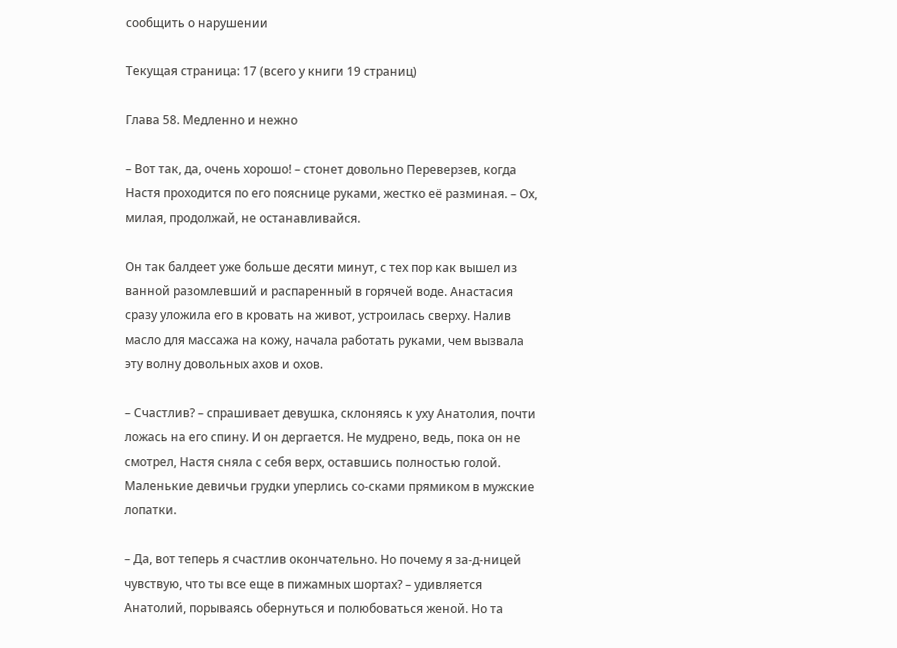сообщить о нарушении

Текущая страница: 17 (всего у книги 19 страниц)

Глава 58. Медленно и нежно

– Вот так, да, очень хорошо! – стонет довольно Переверзев, когда Настя проходится по его пояснице руками, жестко её разминая. – Ох, милая, продолжай, не останавливайся.

Он так балдеет уже больше десяти минут, с тех пор как вышел из ванной разомлевший и распаренный в горячей воде. Анастасия сразу уложила его в кровать на живот, устроилась сверху. Налив масло для массажа на кожу, начала работать руками, чем вызвала эту волну довольных ахов и охов.

– Счастлив? – спрашивает девушка, склоняясь к уху Анатолия, почти ложась на его спину. И он дергается. Не мудрено, ведь, пока он не смотрел, Настя сняла с себя верх, оставшись полностью голой. Маленькие девичьи грудки уперлись со-сками прямиком в мужские лопатки.

– Да, вот теперь я счастлив окончательно. Но почему я за-д-ницей чувствую, что ты все еще в пижамных шортах? – удивляется Анатолий, порываясь обернуться и полюбоваться женой. Но та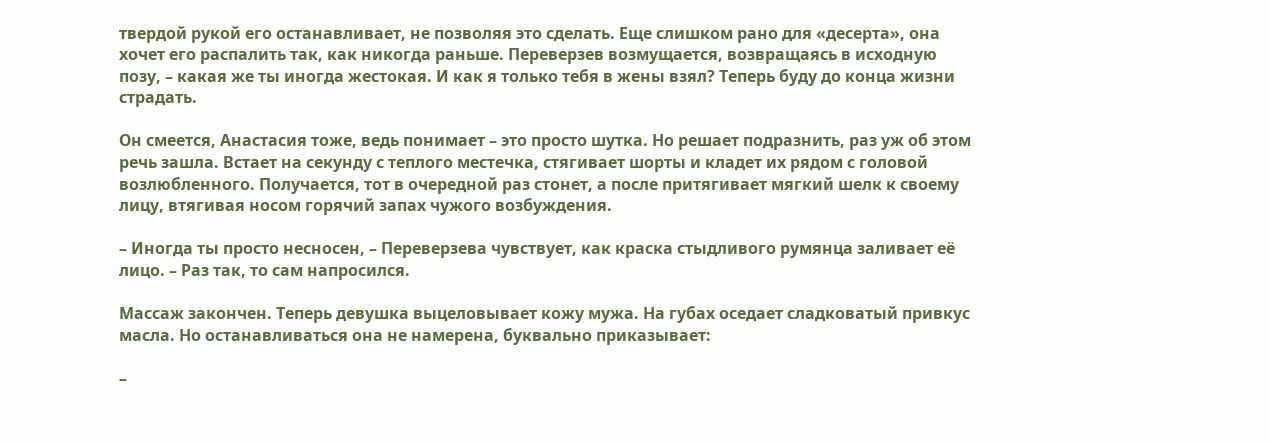твердой рукой его останавливает, не позволяя это сделать. Еще слишком рано для «десерта», она хочет его распалить так, как никогда раньше. Переверзев возмущается, возвращаясь в исходную позу, – какая же ты иногда жестокая. И как я только тебя в жены взял? Теперь буду до конца жизни страдать.

Он смеется, Анастасия тоже, ведь понимает – это просто шутка. Но решает подразнить, раз уж об этом речь зашла. Встает на секунду с теплого местечка, стягивает шорты и кладет их рядом с головой возлюбленного. Получается, тот в очередной раз стонет, а после притягивает мягкий шелк к своему лицу, втягивая носом горячий запах чужого возбуждения.

– Иногда ты просто несносен, – Переверзева чувствует, как краска стыдливого румянца заливает её лицо. – Раз так, то сам напросился.

Массаж закончен. Теперь девушка выцеловывает кожу мужа. На губах оседает сладковатый привкус масла. Но останавливаться она не намерена, буквально приказывает:

–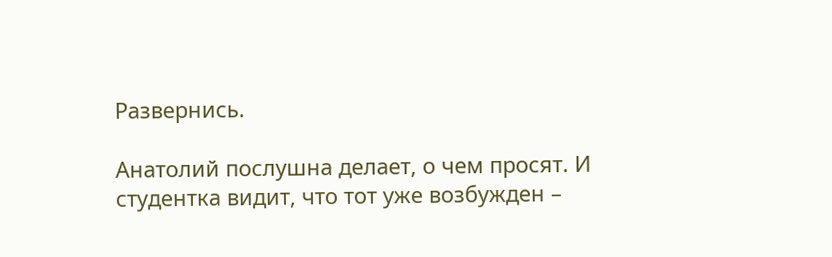Развернись.

Анатолий послушна делает, о чем просят. И студентка видит, что тот уже возбужден –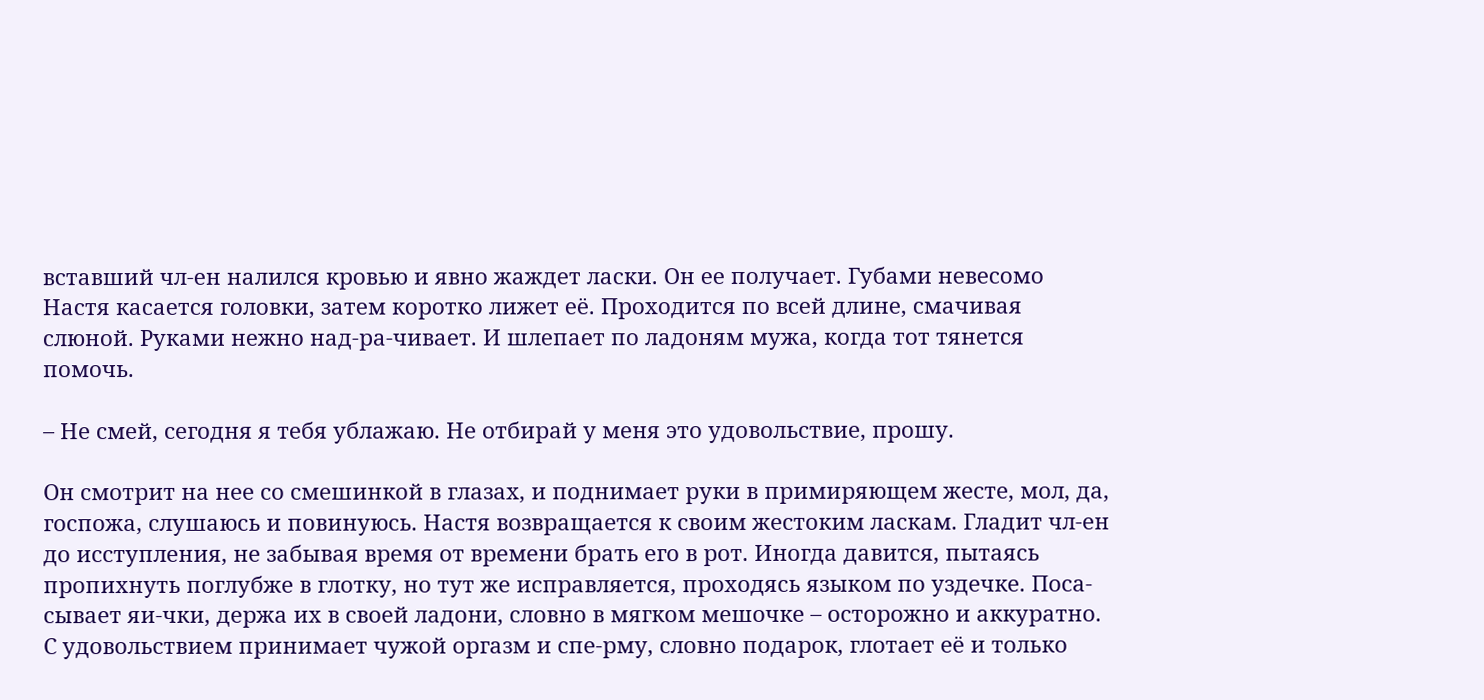вставший чл-ен налился кровью и явно жаждет ласки. Он ее получает. Губами невесомо Настя касается головки, затем коротко лижет её. Проходится по всей длине, смачивая слюной. Руками нежно над-ра-чивает. И шлепает по ладоням мужа, когда тот тянется помочь.

– Не смей, сегодня я тебя ублажаю. Не отбирай у меня это удовольствие, прошу.

Он смотрит на нее со смешинкой в глазах, и поднимает руки в примиряющем жесте, мол, да, госпожа, слушаюсь и повинуюсь. Настя возвращается к своим жестоким ласкам. Гладит чл-ен до исступления, не забывая время от времени брать его в рот. Иногда давится, пытаясь пропихнуть поглубже в глотку, но тут же исправляется, проходясь языком по уздечке. Поса-сывает яи-чки, держа их в своей ладони, словно в мягком мешочке – осторожно и аккуратно. С удовольствием принимает чужой оргазм и спе-рму, словно подарок, глотает её и только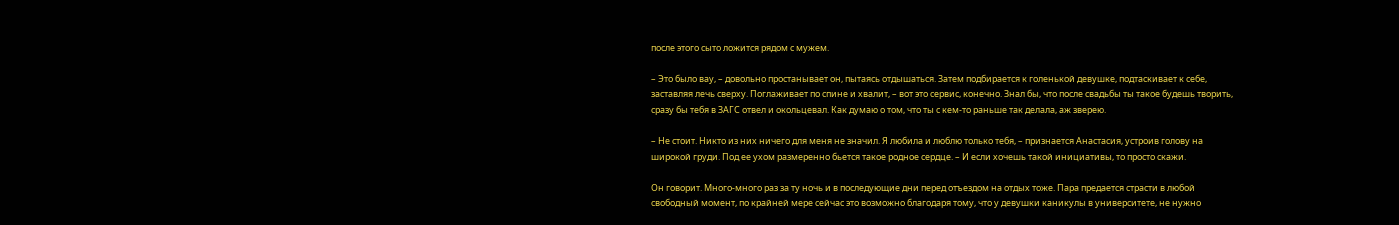после этого сыто ложится рядом с мужем.

– Это было вау, – довольно простанывает он, пытаясь отдышаться. Затем подбирается к голенькой девушке, подтаскивает к себе, заставляя лечь сверху. Поглаживает по спине и хвалит, – вот это сервис, конечно. Знал бы, что после свадьбы ты такое будешь творить, сразу бы тебя в ЗАГС отвел и окольцевал. Как думаю о том, что ты с кем-то раньше так делала, аж зверею.

– Не стоит. Никто из них ничего для меня не значил. Я любила и люблю только тебя, – признается Анастасия, устроив голову на широкой груди. Под ее ухом размеренно бьется такое родное сердце. – И если хочешь такой инициативы, то просто скажи.

Он говорит. Много-много раз за ту ночь и в последующие дни перед отъездом на отдых тоже. Пара предается страсти в любой свободный момент, по крайней мере сейчас это возможно благодаря тому, что у девушки каникулы в университете, не нужно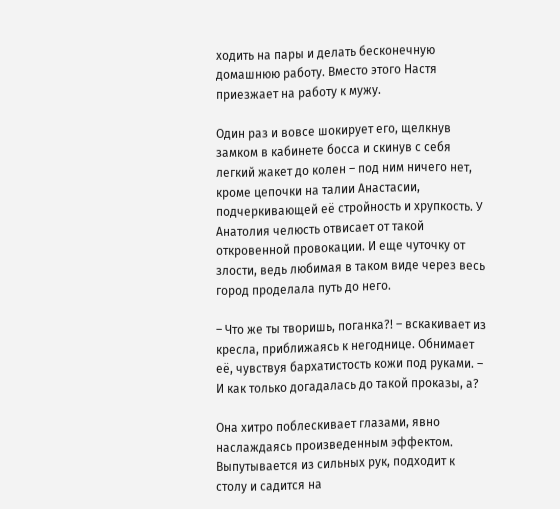ходить на пары и делать бесконечную домашнюю работу. Вместо этого Настя приезжает на работу к мужу.

Один раз и вовсе шокирует его, щелкнув замком в кабинете босса и скинув с себя легкий жакет до колен – под ним ничего нет, кроме цепочки на талии Анастасии, подчеркивающей её стройность и хрупкость. У Анатолия челюсть отвисает от такой откровенной провокации. И еще чуточку от злости, ведь любимая в таком виде через весь город проделала путь до него.

– Что же ты творишь, поганка?! – вскакивает из кресла, приближаясь к негоднице. Обнимает её, чувствуя бархатистость кожи под руками. – И как только догадалась до такой проказы, а?

Она хитро поблескивает глазами, явно наслаждаясь произведенным эффектом. Выпутывается из сильных рук, подходит к столу и садится на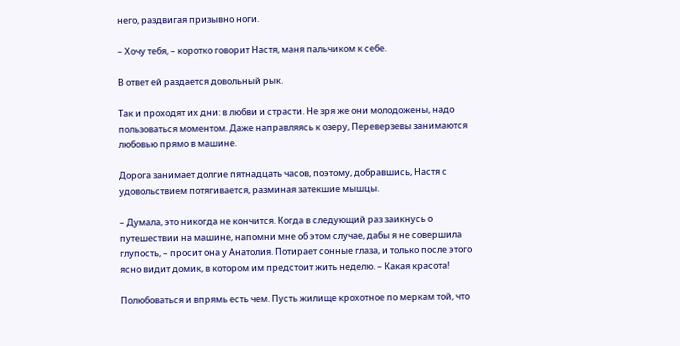него, раздвигая призывно ноги.

– Хочу тебя, – коротко говорит Настя, маня пальчиком к себе.

В ответ ей раздается довольный рык.

Так и проходят их дни: в любви и страсти. Не зря же они молодожены, надо пользоваться моментом. Даже направляясь к озеру, Переверзевы занимаются любовью прямо в машине.

Дорога занимает долгие пятнадцать часов, поэтому, добравшись, Настя с удовольствием потягивается, разминая затекшие мышцы.

– Думала, это никогда не кончится. Когда в следующий раз заикнусь о путешествии на машине, напомни мне об этом случае, дабы я не совершила глупость, – просит она у Анатолия. Потирает сонные глаза, и только после этого ясно видит домик, в котором им предстоит жить неделю. – Какая красота!

Полюбоваться и впрямь есть чем. Пусть жилище крохотное по меркам той, что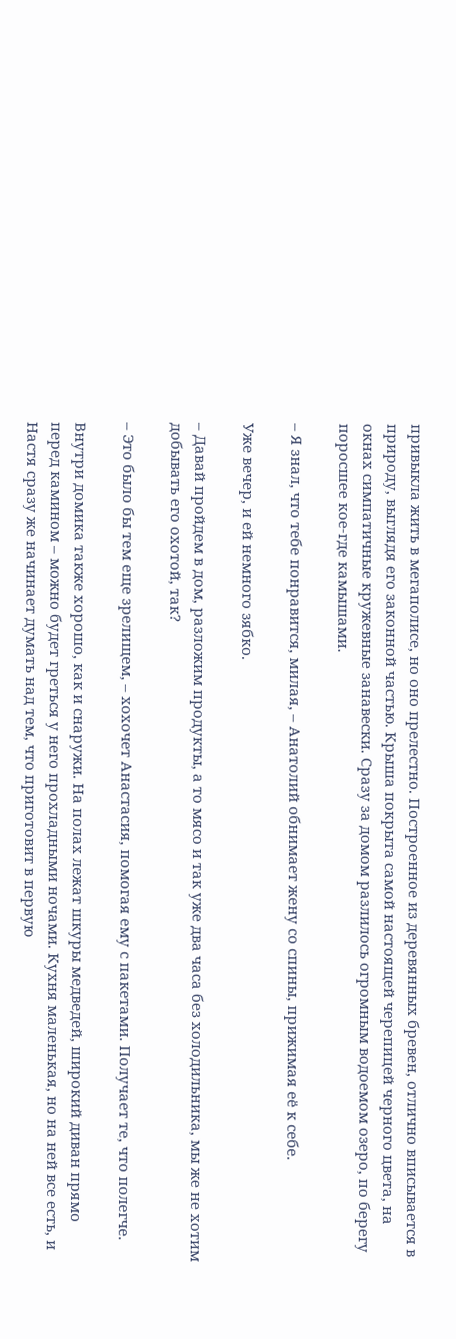привыкла жить в мегаполисе, но оно прелестно. Построенное из деревянных бревен, отлично вписывается в природу, выглядя его законной частью. Крыша покрыта самой настоящей черепицей черного цвета, на окнах симпатичные кружевные занавески. Сразу за домом разлилось огромным водоемом озеро, по берегу поросшее кое-где камышами.

– Я знал, что тебе понравится, милая, – Анатолий обнимает жену со спины, прижимая её к себе.

Уже вечер, и ей немного зябко.

– Давай пройдем в дом, разложим продукты, а то мясо и так уже два часа без холодильника, мы же не хотим добывать его охотой, так?

– Это было бы тем еще зрелищем, – хохочет Анастасия, помогая ему с пакетами. Получает те, что полегче.

Внутри домика также хорошо, как и снаружи. На полах лежат шкуры медведей, широкий диван прямо перед камином – можно будет греться у него прохладными ночами. Кухня маленькая, но на ней все есть, и Настя сразу же начинает думать над тем, что приготовит в первую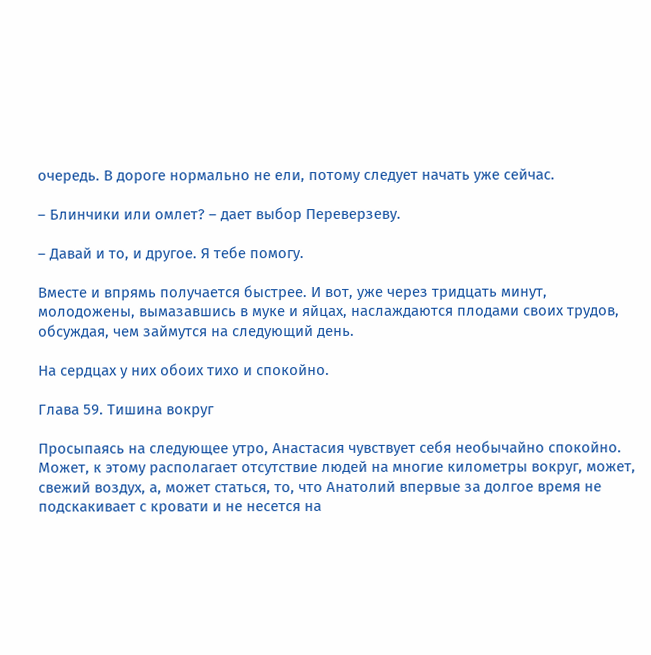очередь. В дороге нормально не ели, потому следует начать уже сейчас.

– Блинчики или омлет? – дает выбор Переверзеву.

– Давай и то, и другое. Я тебе помогу.

Вместе и впрямь получается быстрее. И вот, уже через тридцать минут, молодожены, вымазавшись в муке и яйцах, наслаждаются плодами своих трудов, обсуждая, чем займутся на следующий день.

На сердцах у них обоих тихо и спокойно.

Глава 59. Тишина вокруг

Просыпаясь на следующее утро, Анастасия чувствует себя необычайно спокойно. Может, к этому располагает отсутствие людей на многие километры вокруг, может, свежий воздух, а, может статься, то, что Анатолий впервые за долгое время не подскакивает с кровати и не несется на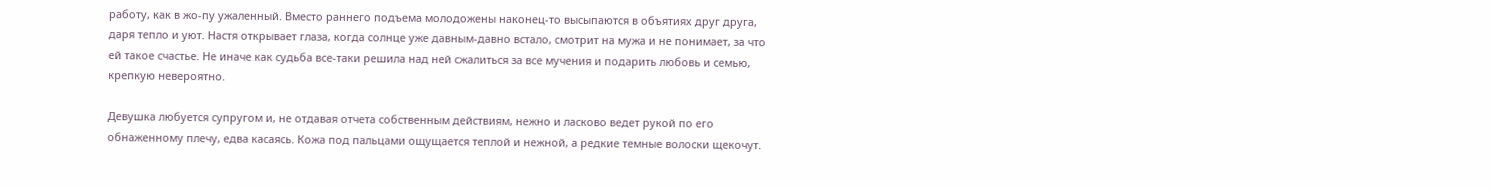работу, как в жо-пу ужаленный. Вместо раннего подъема молодожены наконец-то высыпаются в объятиях друг друга, даря тепло и уют. Настя открывает глаза, когда солнце уже давным-давно встало, смотрит на мужа и не понимает, за что ей такое счастье. Не иначе как судьба все-таки решила над ней сжалиться за все мучения и подарить любовь и семью, крепкую невероятно.

Девушка любуется супругом и, не отдавая отчета собственным действиям, нежно и ласково ведет рукой по его обнаженному плечу, едва касаясь. Кожа под пальцами ощущается теплой и нежной, а редкие темные волоски щекочут.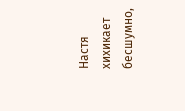Настя хихикает бесшумно,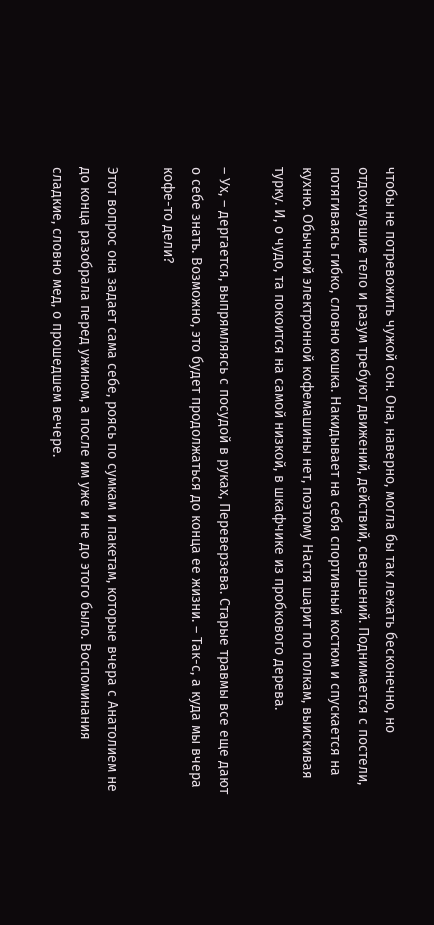чтобы не потревожить чужой сон. Она, наверно, могла бы так лежать бесконечно, но отдохнувшие тело и разум требуют движений, действий, свершений. Поднимается с постели, потягиваясь гибко, словно кошка. Накидывает на себя спортивный костюм и спускается на кухню. Обычной электронной кофемашины нет, поэтому Настя шарит по полкам, выискивая турку. И, о чудо, та покоится на самой низкой, в шкафчике из пробкового дерева.

– Ух, – дергается, выпрямляясь с посудой в руках, Переверзева. Старые травмы все еще дают о себе знать. Возможно, это будет продолжаться до конца ее жизни. – Так-с, а куда мы вчера кофе-то дели?

Этот вопрос она задает сама себе, роясь по сумкам и пакетам, которые вчера с Анатолием не до конца разобрала перед ужином, а после им уже и не до этого было. Воспоминания сладкие, словно мед, о прошедшем вечере.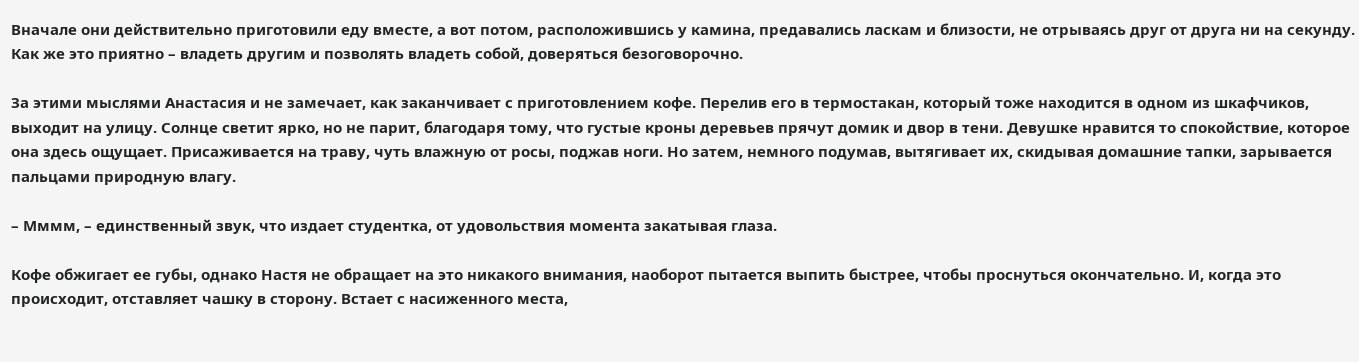Вначале они действительно приготовили еду вместе, а вот потом, расположившись у камина, предавались ласкам и близости, не отрываясь друг от друга ни на секунду. Как же это приятно – владеть другим и позволять владеть собой, доверяться безоговорочно.

За этими мыслями Анастасия и не замечает, как заканчивает с приготовлением кофе. Перелив его в термостакан, который тоже находится в одном из шкафчиков, выходит на улицу. Солнце светит ярко, но не парит, благодаря тому, что густые кроны деревьев прячут домик и двор в тени. Девушке нравится то спокойствие, которое она здесь ощущает. Присаживается на траву, чуть влажную от росы, поджав ноги. Но затем, немного подумав, вытягивает их, скидывая домашние тапки, зарывается пальцами природную влагу.

– Мммм, – единственный звук, что издает студентка, от удовольствия момента закатывая глаза.

Кофе обжигает ее губы, однако Настя не обращает на это никакого внимания, наоборот пытается выпить быстрее, чтобы проснуться окончательно. И, когда это происходит, отставляет чашку в сторону. Встает с насиженного места,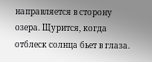направляется в сторону озера. Щурится, когда отблеск солнца бьет в глаза.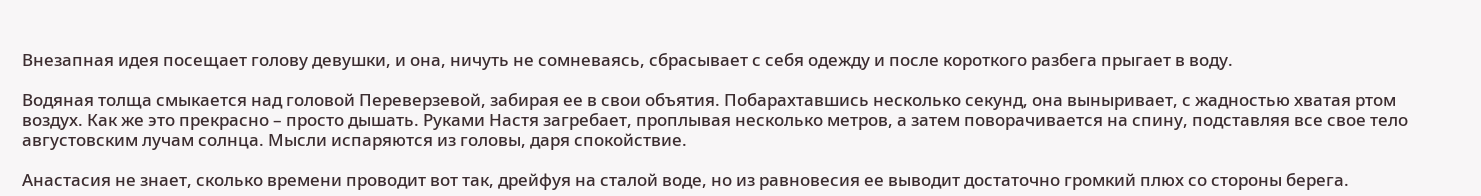Внезапная идея посещает голову девушки, и она, ничуть не сомневаясь, сбрасывает с себя одежду и после короткого разбега прыгает в воду.

Водяная толща смыкается над головой Переверзевой, забирая ее в свои объятия. Побарахтавшись несколько секунд, она выныривает, с жадностью хватая ртом воздух. Как же это прекрасно – просто дышать. Руками Настя загребает, проплывая несколько метров, а затем поворачивается на спину, подставляя все свое тело августовским лучам солнца. Мысли испаряются из головы, даря спокойствие.

Анастасия не знает, сколько времени проводит вот так, дрейфуя на сталой воде, но из равновесия ее выводит достаточно громкий плюх со стороны берега.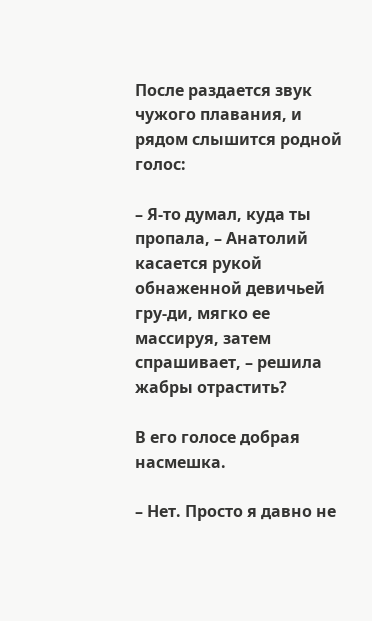После раздается звук чужого плавания, и рядом слышится родной голос:

– Я-то думал, куда ты пропала, – Анатолий касается рукой обнаженной девичьей гру-ди, мягко ее массируя, затем спрашивает, – решила жабры отрастить?

В его голосе добрая насмешка.

– Нет. Просто я давно не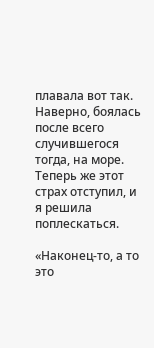плавала вот так. Наверно, боялась после всего случившегося тогда, на море. Теперь же этот страх отступил, и я решила поплескаться.

«Наконец-то, а то это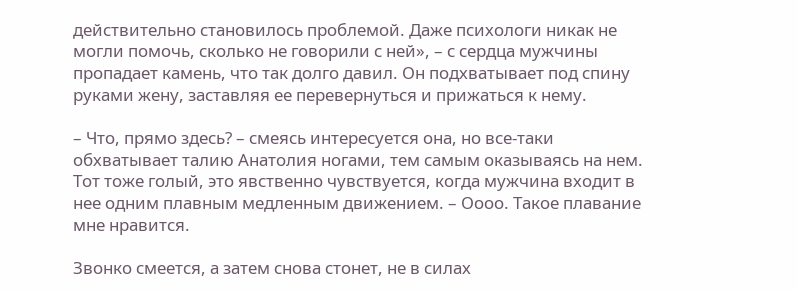действительно становилось проблемой. Даже психологи никак не могли помочь, сколько не говорили с ней», – с сердца мужчины пропадает камень, что так долго давил. Он подхватывает под спину руками жену, заставляя ее перевернуться и прижаться к нему.

– Что, прямо здесь? – смеясь интересуется она, но все-таки обхватывает талию Анатолия ногами, тем самым оказываясь на нем. Тот тоже голый, это явственно чувствуется, когда мужчина входит в нее одним плавным медленным движением. – Оооо. Такое плавание мне нравится.

Звонко смеется, а затем снова стонет, не в силах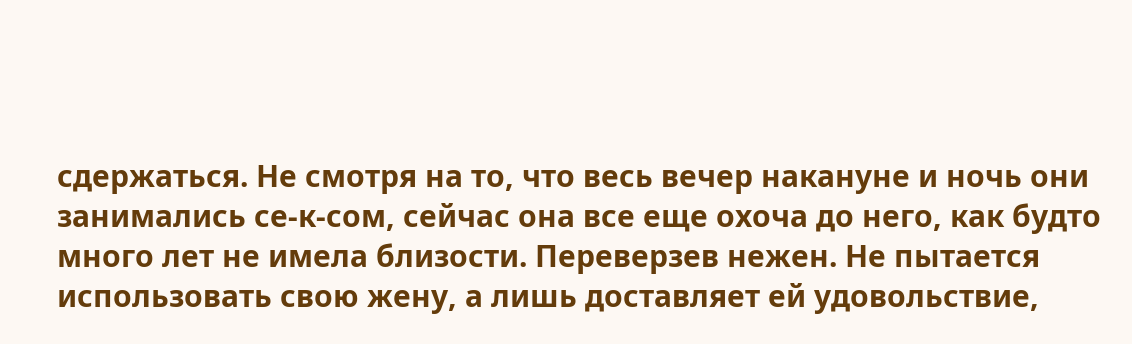сдержаться. Не смотря на то, что весь вечер накануне и ночь они занимались се-к-сом, сейчас она все еще охоча до него, как будто много лет не имела близости. Переверзев нежен. Не пытается использовать свою жену, а лишь доставляет ей удовольствие,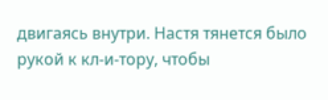двигаясь внутри. Настя тянется было рукой к кл-и-тору, чтобы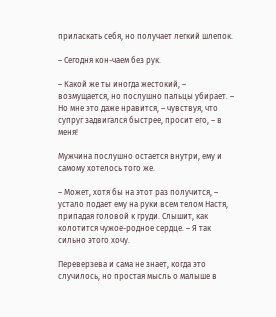приласкать себя, но получает легкий шлепок.

– Сегодня кон-чаем без рук.

– Какой же ты иногда жестокий, – возмущается, но послушно пальцы убирает. – Но мне это даже нравится, – чувствуя, что супруг задвигался быстрее, просит его, – в меня!

Мужчина послушно остается внутри, ему и самому хотелось того же.

– Может, хотя бы на этот раз получится, – устало подает ему на руки всем телом Настя, припадая головой к груди. Слышит, как колотится чужое-родное сердце. – Я так сильно этого хочу.

Переверзева и сама не знает, когда это случилось, но простая мысль о малыше в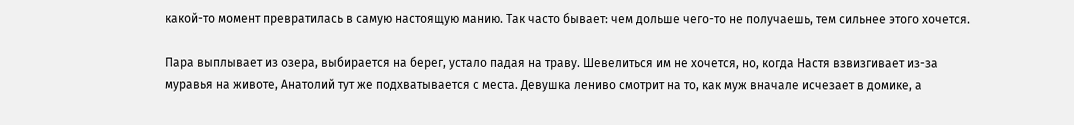какой-то момент превратилась в самую настоящую манию. Так часто бывает: чем дольше чего-то не получаешь, тем сильнее этого хочется.

Пара выплывает из озера, выбирается на берег, устало падая на траву. Шевелиться им не хочется, но, когда Настя взвизгивает из-за муравья на животе, Анатолий тут же подхватывается с места. Девушка лениво смотрит на то, как муж вначале исчезает в домике, а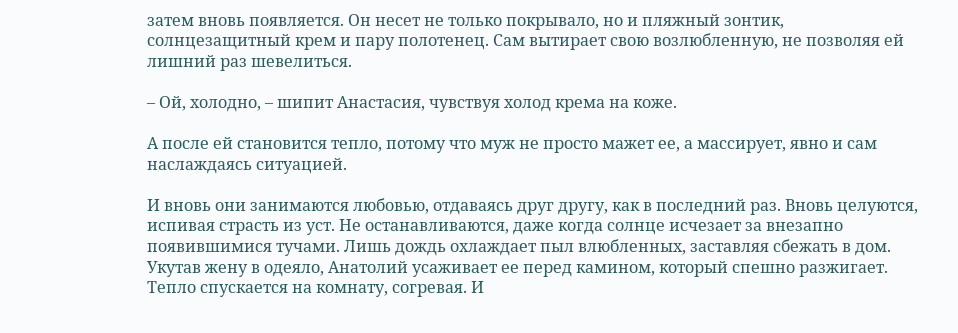затем вновь появляется. Он несет не только покрывало, но и пляжный зонтик, солнцезащитный крем и пару полотенец. Сам вытирает свою возлюбленную, не позволяя ей лишний раз шевелиться.

– Ой, холодно, – шипит Анастасия, чувствуя холод крема на коже.

А после ей становится тепло, потому что муж не просто мажет ее, а массирует, явно и сам наслаждаясь ситуацией.

И вновь они занимаются любовью, отдаваясь друг другу, как в последний раз. Вновь целуются, испивая страсть из уст. Не останавливаются, даже когда солнце исчезает за внезапно появившимися тучами. Лишь дождь охлаждает пыл влюбленных, заставляя сбежать в дом. Укутав жену в одеяло, Анатолий усаживает ее перед камином, который спешно разжигает. Тепло спускается на комнату, согревая. И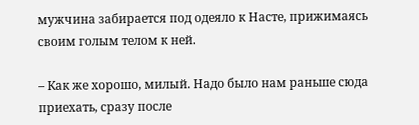мужчина забирается под одеяло к Насте, прижимаясь своим голым телом к ней.

– Как же хорошо, милый. Надо было нам раньше сюда приехать, сразу после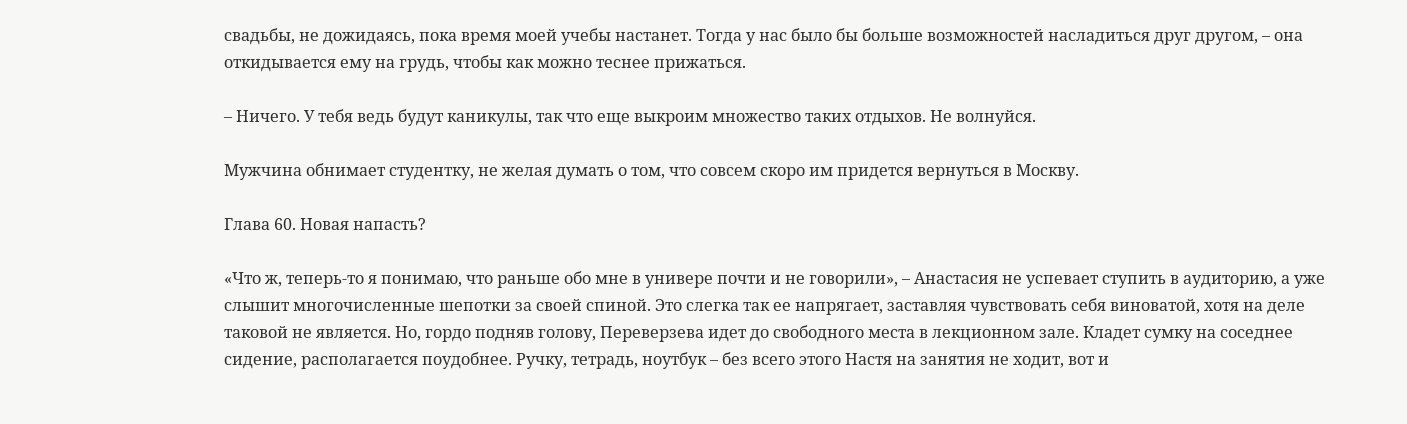свадьбы, не дожидаясь, пока время моей учебы настанет. Тогда у нас было бы больше возможностей насладиться друг другом, – она откидывается ему на грудь, чтобы как можно теснее прижаться.

– Ничего. У тебя ведь будут каникулы, так что еще выкроим множество таких отдыхов. Не волнуйся.

Мужчина обнимает студентку, не желая думать о том, что совсем скоро им придется вернуться в Москву.

Глава 60. Новая напасть?

«Что ж, теперь-то я понимаю, что раньше обо мне в универе почти и не говорили», – Анастасия не успевает ступить в аудиторию, а уже слышит многочисленные шепотки за своей спиной. Это слегка так ее напрягает, заставляя чувствовать себя виноватой, хотя на деле таковой не является. Но, гордо подняв голову, Переверзева идет до свободного места в лекционном зале. Кладет сумку на соседнее сидение, располагается поудобнее. Ручку, тетрадь, ноутбук – без всего этого Настя на занятия не ходит, вот и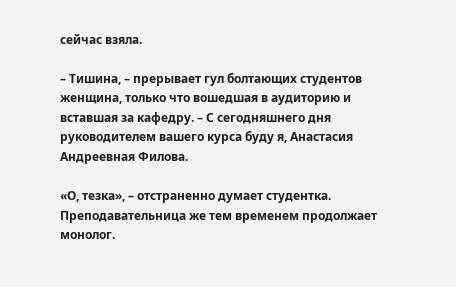сейчас взяла.

– Тишина, – прерывает гул болтающих студентов женщина, только что вошедшая в аудиторию и вставшая за кафедру. – С сегодняшнего дня руководителем вашего курса буду я, Анастасия Андреевная Филова.

«О, тезка», – отстраненно думает студентка. Преподавательница же тем временем продолжает монолог.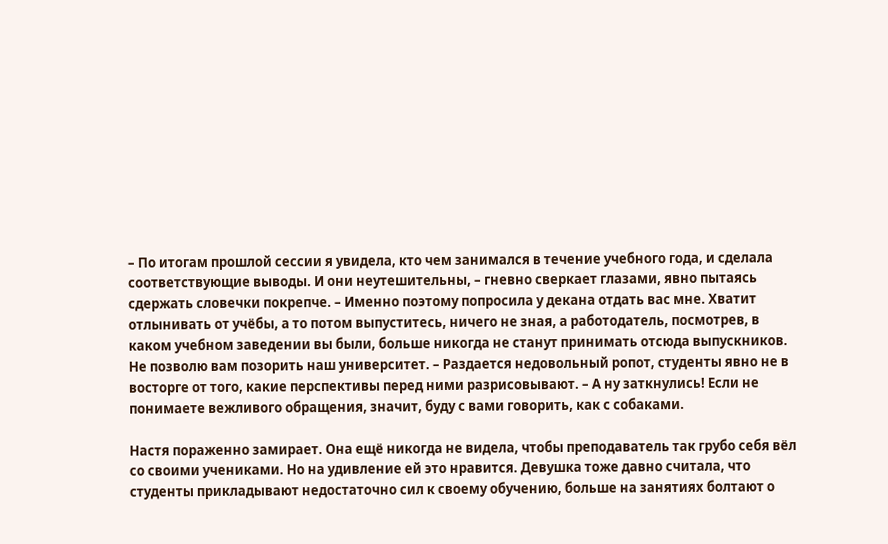– По итогам прошлой сессии я увидела, кто чем занимался в течение учебного года, и сделала соответствующие выводы. И они неутешительны, – гневно сверкает глазами, явно пытаясь сдержать словечки покрепче. – Именно поэтому попросила у декана отдать вас мне. Хватит отлынивать от учёбы, а то потом выпуститесь, ничего не зная, а работодатель, посмотрев, в каком учебном заведении вы были, больше никогда не станут принимать отсюда выпускников. Не позволю вам позорить наш университет. – Раздается недовольный ропот, студенты явно не в восторге от того, какие перспективы перед ними разрисовывают. – А ну заткнулись! Если не понимаете вежливого обращения, значит, буду с вами говорить, как с собаками.

Настя пораженно замирает. Она ещё никогда не видела, чтобы преподаватель так грубо себя вёл со своими учениками. Но на удивление ей это нравится. Девушка тоже давно считала, что студенты прикладывают недостаточно сил к своему обучению, больше на занятиях болтают о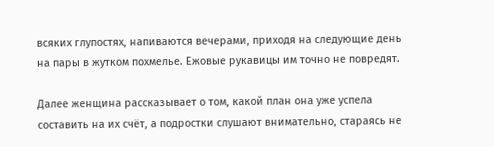всяких глупостях, напиваются вечерами, приходя на следующие день на пары в жутком похмелье. Ежовые рукавицы им точно не повредят.

Далее женщина рассказывает о том, какой план она уже успела составить на их счёт, а подростки слушают внимательно, стараясь не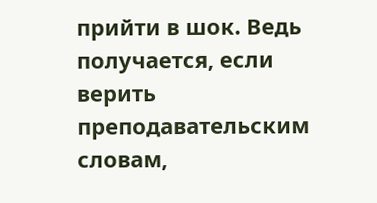прийти в шок. Ведь получается, если верить преподавательским словам,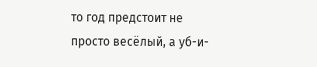то год предстоит не просто весёлый, а уб-и-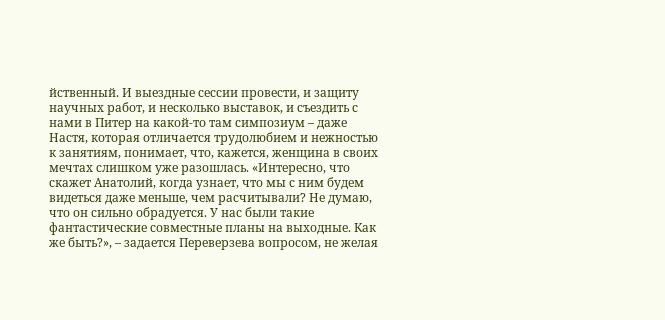йственный. И выездные сессии провести, и защиту научных работ, и несколько выставок, и съездить с нами в Питер на какой-то там симпозиум – даже Настя, которая отличается трудолюбием и нежностью к занятиям, понимает, что, кажется, женщина в своих мечтах слишком уже разошлась. «Интересно, что скажет Анатолий, когда узнает, что мы с ним будем видеться даже меньше, чем расчитывали? Не думаю, что он сильно обрадуется. У нас были такие фантастические совместные планы на выходные. Как же быть?», – задается Переверзева вопросом, не желая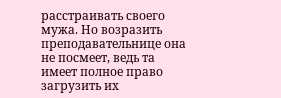расстраивать своего мужа. Но возразить преподавательнице она не посмеет, ведь та имеет полное право загрузить их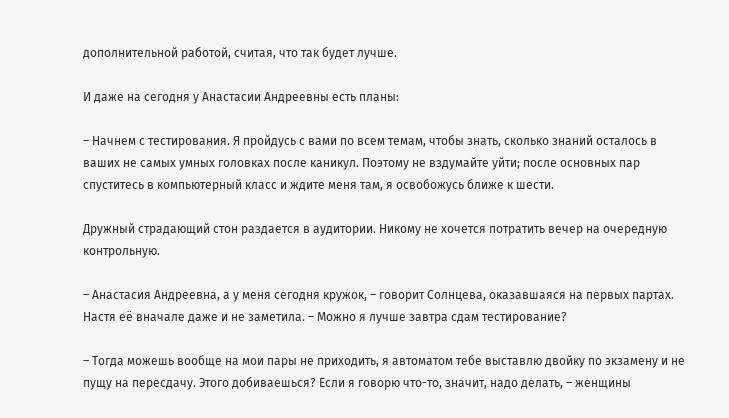дополнительной работой, считая, что так будет лучше.

И даже на сегодня у Анастасии Андреевны есть планы:

– Начнем с тестирования. Я пройдусь с вами по всем темам, чтобы знать, сколько знаний осталось в ваших не самых умных головках после каникул. Поэтому не вздумайте уйти; после основных пар спуститесь в компьютерный класс и ждите меня там, я освобожусь ближе к шести.

Дружный страдающий стон раздается в аудитории. Никому не хочется потратить вечер на очередную контрольную.

– Анастасия Андреевна, а у меня сегодня кружок, – говорит Солнцева, оказавшаяся на первых партах. Настя её вначале даже и не заметила. – Можно я лучше завтра сдам тестирование?

– Тогда можешь вообще на мои пары не приходить, я автоматом тебе выставлю двойку по экзамену и не пущу на пересдачу. Этого добиваешься? Если я говорю что-то, значит, надо делать, – женщины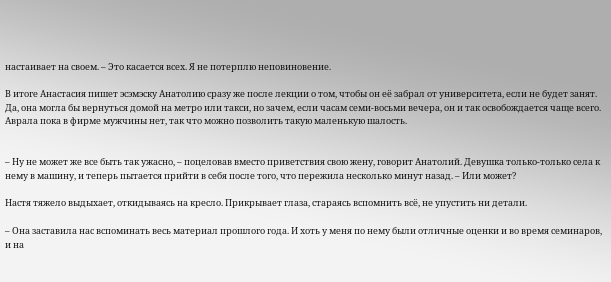настаивает на своем. – Это касается всех. Я не потерплю неповиновение.

В итоге Анастасия пишет эсэмэску Анатолию сразу же после лекции о том, чтобы он её забрал от университета, если не будет занят. Да, она могла бы вернуться домой на метро или такси, но зачем, если часам семи-восьми вечера, он и так освобождается чаще всего. Аврала пока в фирме мужчины нет, так что можно позволить такую маленькую шалость.


– Ну не может же все быть так ужасно, – поцеловав вместо приветствия свою жену, говорит Анатолий. Девушка только-только села к нему в машину, и теперь пытается прийти в себя после того, что пережила несколько минут назад. – Или может?

Настя тяжело выдыхает, откидываясь на кресло. Прикрывает глаза, стараясь вспомнить всё, не упустить ни детали.

– Она заставила нас вспоминать весь материал прошлого года. И хоть у меня по нему были отличные оценки и во время семинаров, и на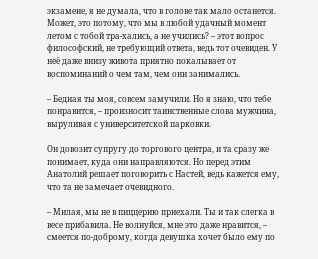экзамене, я не думала, что в голове так мало останется. Может, это потому, что мы в любой удачный момент летом с тобой тра-хались, а не учились? – этот вопрос философский, не требующий ответа, ведь тот очевиден. У неё даже внизу живота приятно покалывает от воспоминаний о чем там, чем они занимались.

– Бедная ты моя, совсем замучили. Но я знаю, что тебе понравится, – произносит таинственные слова мужчина, выруливая с университетской парковки.

Он довозит супругу до торгового центра, и та сразу же понимает, куда они направляются. Но перед этим Анатолий решает поговорить с Настей, ведь кажется ему, что та не замечает очевидного.

– Милая, мы не в пиццерию приехали. Ты и так слегка в весе прибавила. Не волнуйся, мне это даже нравится, – смеется по-доброму, когда девушка хочет было ему по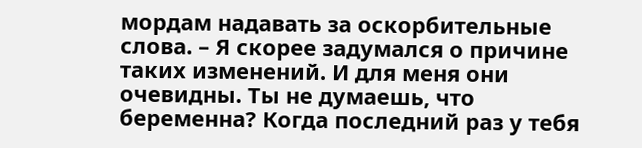мордам надавать за оскорбительные слова. – Я скорее задумался о причине таких изменений. И для меня они очевидны. Ты не думаешь, что беременна? Когда последний раз у тебя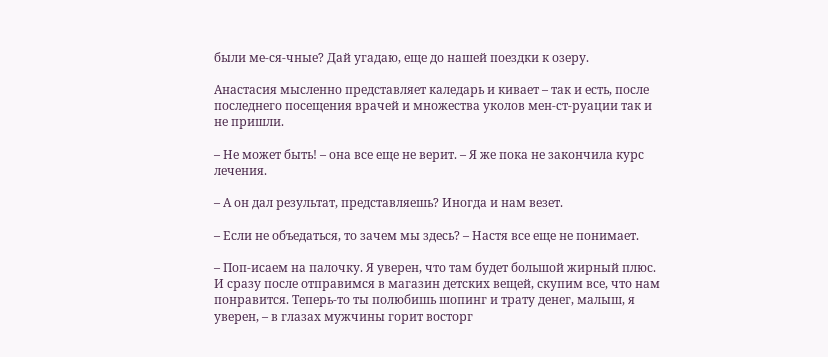были ме-ся-чные? Дай угадаю, еще до нашей поездки к озеру.

Анастасия мысленно представляет каледарь и кивает – так и есть, после последнего посещения врачей и множества уколов мен-ст-руации так и не пришли.

– Не может быть! – она все еще не верит. – Я же пока не закончила курс лечения.

– А он дал результат, представляешь? Иногда и нам везет.

– Если не объедаться, то зачем мы здесь? – Настя все еще не понимает.

– Поп-исаем на палочку. Я уверен, что там будет большой жирный плюс. И сразу после отправимся в магазин детских вещей, скупим все, что нам понравится. Теперь-то ты полюбишь шопинг и трату денег, малыш, я уверен, – в глазах мужчины горит восторг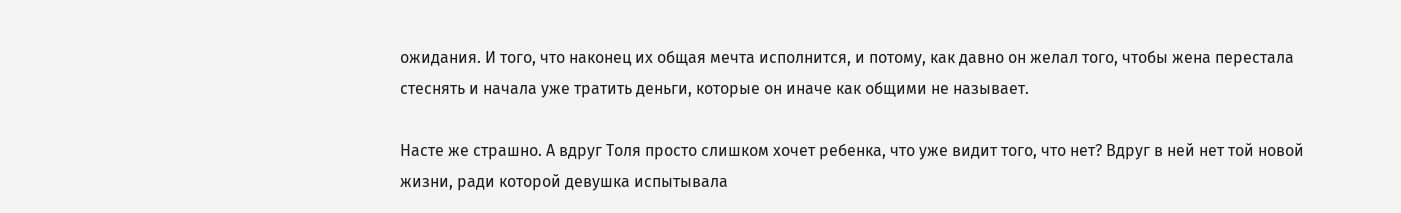ожидания. И того, что наконец их общая мечта исполнится, и потому, как давно он желал того, чтобы жена перестала стеснять и начала уже тратить деньги, которые он иначе как общими не называет.

Насте же страшно. А вдруг Толя просто слишком хочет ребенка, что уже видит того, что нет? Вдруг в ней нет той новой жизни, ради которой девушка испытывала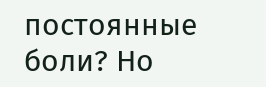постоянные боли? Но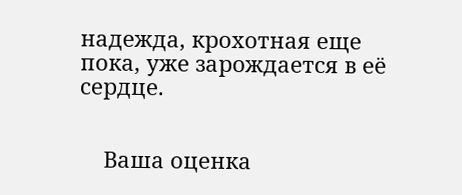надежда, крохотная еще пока, уже зарождается в её сердце.


    Ваша оценка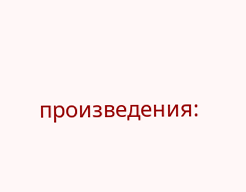произведения: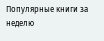Популярные книги за неделю